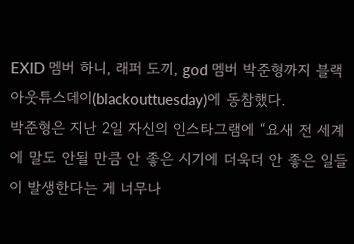EXID 멤버 하니, 래퍼 도끼, god 멤버 박준형까지 블랙아웃튜스데이(blackouttuesday)에 동참했다.
박준형은 지난 2일 자신의 인스타그램에 “요새 전 세계에 말도 안될 만큼 안 좋은 시기에 더욱더 안 좋은 일들이 발생한다는 게 너무나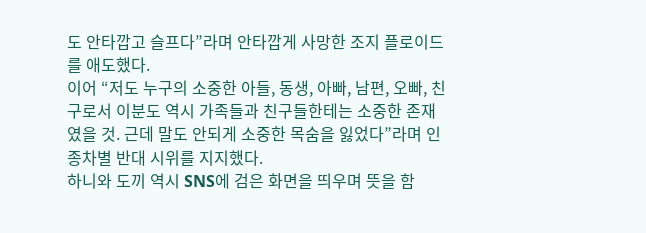도 안타깝고 슬프다”라며 안타깝게 사망한 조지 플로이드를 애도했다.
이어 “저도 누구의 소중한 아들, 동생, 아빠, 남편, 오빠, 친구로서 이분도 역시 가족들과 친구들한테는 소중한 존재였을 것. 근데 말도 안되게 소중한 목숨을 잃었다”라며 인종차별 반대 시위를 지지했다.
하니와 도끼 역시 SNS에 검은 화면을 띄우며 뜻을 함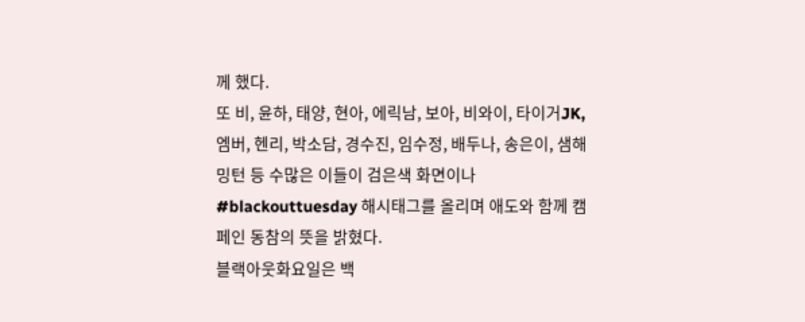께 했다.
또 비, 윤하, 태양, 현아, 에릭남, 보아, 비와이, 타이거JK, 엠버, 헨리, 박소담, 경수진, 임수정, 배두나, 송은이, 샘해밍턴 등 수많은 이들이 검은색 화면이나 #blackouttuesday 해시태그를 올리며 애도와 함께 캠페인 동참의 뜻을 밝혔다.
블랙아웃화요일은 백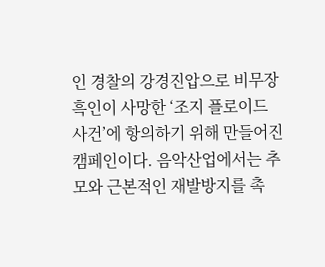인 경찰의 강경진압으로 비무장 흑인이 사망한 ‘조지 플로이드 사건’에 항의하기 위해 만들어진 캠페인이다. 음악산업에서는 추모와 근본적인 재발방지를 촉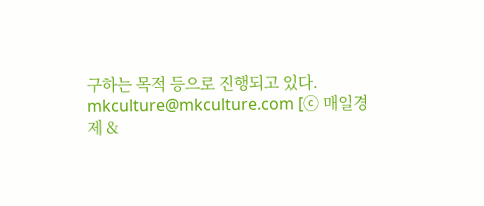구하는 목적 등으로 진행되고 있다. mkculture@mkculture.com [ⓒ 매일경제 &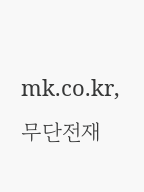mk.co.kr, 무단전재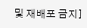및 재배포 금지]